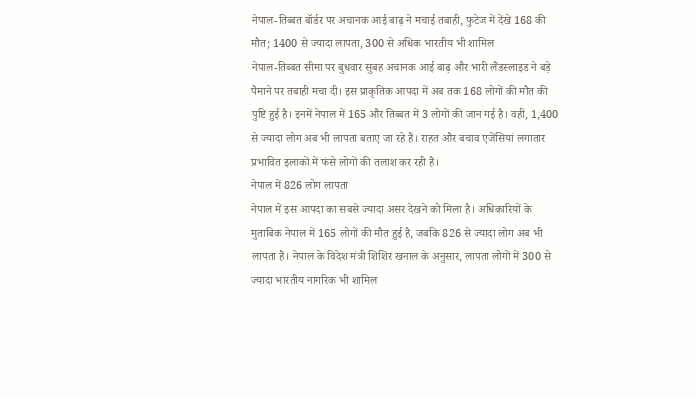नेपाल-तिब्बत बॉर्डर पर अचानक आई बाढ़ ने मचाई तबाही, फुटेज में देंखे 168 की मौत; 1400 से ज्यादा लापता, 300 से अधिक भारतीय भी शामिल
नेपाल-तिब्बत सीमा पर बुधवार सुबह अचानक आई बाढ़ और भारी लैंडस्लाइड ने बड़े पैमाने पर तबाही मचा दी। इस प्राकृतिक आपदा में अब तक 168 लोगों की मौत की पुष्टि हुई है। इनमें नेपाल में 165 और तिब्बत में 3 लोगों की जान गई है। वहीं, 1,400 से ज्यादा लोग अब भी लापता बताए जा रहे हैं। राहत और बचाव एजेंसियां लगातार प्रभावित इलाकों में फंसे लोगों की तलाश कर रही हैं।
नेपाल में 826 लोग लापता
नेपाल में इस आपदा का सबसे ज्यादा असर देखने को मिला है। अधिकारियों के मुताबिक नेपाल में 165 लोगों की मौत हुई है, जबकि 826 से ज्यादा लोग अब भी लापता हैं। नेपाल के विदेश मंत्री शिशिर खनाल के अनुसार, लापता लोगों में 300 से ज्यादा भारतीय नागरिक भी शामिल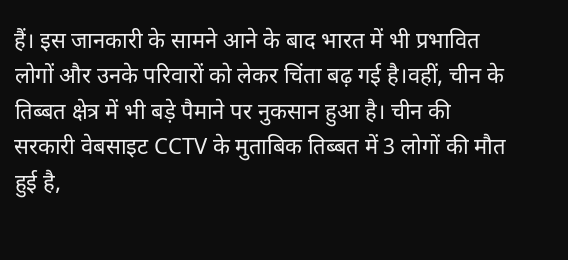हैं। इस जानकारी के सामने आने के बाद भारत में भी प्रभावित लोगों और उनके परिवारों को लेकर चिंता बढ़ गई है।वहीं, चीन के तिब्बत क्षेत्र में भी बड़े पैमाने पर नुकसान हुआ है। चीन की सरकारी वेबसाइट CCTV के मुताबिक तिब्बत में 3 लोगों की मौत हुई है,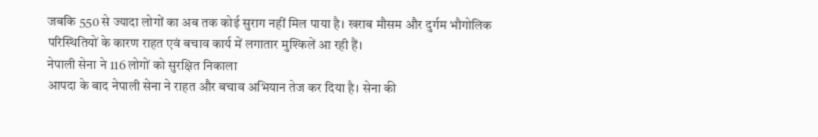जबकि 550 से ज्यादा लोगों का अब तक कोई सुराग नहीं मिल पाया है। खराब मौसम और दुर्गम भौगोलिक परिस्थितियों के कारण राहत एवं बचाव कार्य में लगातार मुश्किलें आ रही हैं।
नेपाली सेना ने 116 लोगों को सुरक्षित निकाला
आपदा के बाद नेपाली सेना ने राहत और बचाव अभियान तेज कर दिया है। सेना की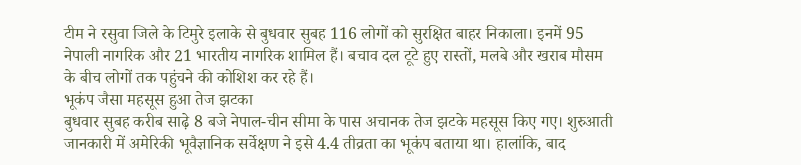टीम ने रसुवा जिले के टिमुरे इलाके से बुधवार सुबह 116 लोगों को सुरक्षित बाहर निकाला। इनमें 95 नेपाली नागरिक और 21 भारतीय नागरिक शामिल हैं। बचाव दल टूटे हुए रास्तों, मलबे और खराब मौसम के बीच लोगों तक पहुंचने की कोशिश कर रहे हैं।
भूकंप जैसा महसूस हुआ तेज झटका
बुधवार सुबह करीब साढ़े 8 बजे नेपाल-चीन सीमा के पास अचानक तेज झटके महसूस किए गए। शुरुआती जानकारी में अमेरिकी भूवैज्ञानिक सर्वेक्षण ने इसे 4.4 तीव्रता का भूकंप बताया था। हालांकि, बाद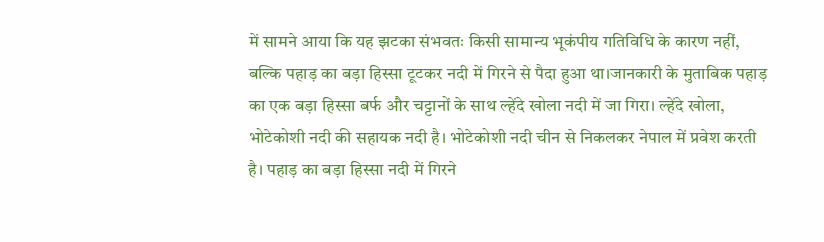में सामने आया कि यह झटका संभवतः किसी सामान्य भूकंपीय गतिविधि के कारण नहीं, बल्कि पहाड़ का बड़ा हिस्सा टूटकर नदी में गिरने से पैदा हुआ था।जानकारी के मुताबिक पहाड़ का एक बड़ा हिस्सा बर्फ और चट्टानों के साथ ल्हेंदे खोला नदी में जा गिरा। ल्हेंदे खोला, भोटेकोशी नदी की सहायक नदी है। भोटेकोशी नदी चीन से निकलकर नेपाल में प्रवेश करती है। पहाड़ का बड़ा हिस्सा नदी में गिरने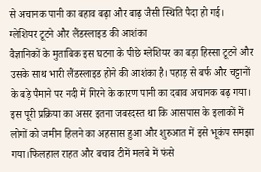से अचानक पानी का बहाव बढ़ा और बाढ़ जैसी स्थिति पैदा हो गई।
ग्लेशियर टूटने और लैंडस्लाइड की आशंका
वैज्ञानिकों के मुताबिक इस घटना के पीछे ग्लेशियर का बड़ा हिस्सा टूटने और उसके साथ भारी लैंडस्लाइड होने की आशंका है। पहाड़ से बर्फ और चट्टानों के बड़े पैमाने पर नदी में गिरने के कारण पानी का दबाव अचानक बढ़ गया। इस पूरी प्रक्रिया का असर इतना जबरदस्त था कि आसपास के इलाकों में लोगों को जमीन हिलने का अहसास हुआ और शुरुआत में इसे भूकंप समझा गया।फिलहाल राहत और बचाव टीमें मलबे में फंसे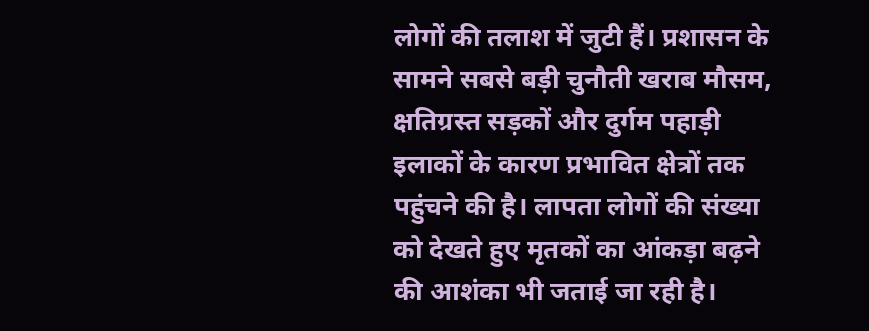लोगों की तलाश में जुटी हैं। प्रशासन के सामने सबसे बड़ी चुनौती खराब मौसम, क्षतिग्रस्त सड़कों और दुर्गम पहाड़ी इलाकों के कारण प्रभावित क्षेत्रों तक पहुंचने की है। लापता लोगों की संख्या को देखते हुए मृतकों का आंकड़ा बढ़ने की आशंका भी जताई जा रही है।